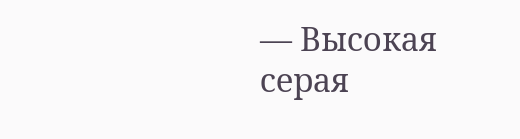— Высокая серая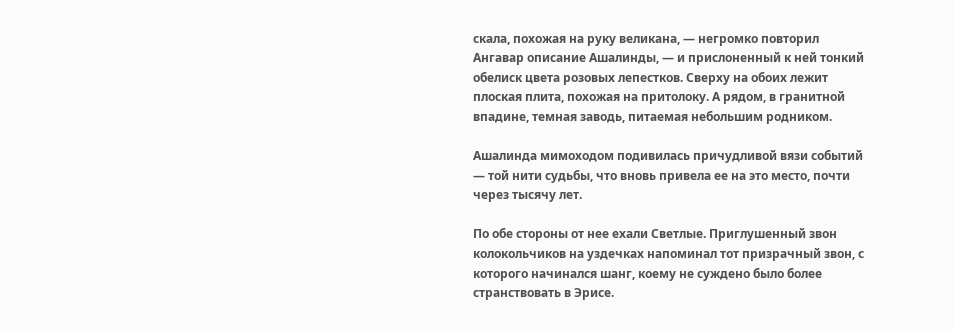скала, похожая на руку великана, — негромко повторил Ангавар описание Ашалинды, — и прислоненный к ней тонкий обелиск цвета розовых лепестков. Сверху на обоих лежит плоская плита, похожая на притолоку. А рядом, в гранитной впадине, темная заводь, питаемая небольшим родником.

Ашалинда мимоходом подивилась причудливой вязи событий — той нити судьбы, что вновь привела ее на это место, почти через тысячу лет.

По обе стороны от нее ехали Светлые. Приглушенный звон колокольчиков на уздечках напоминал тот призрачный звон, с которого начинался шанг, коему не суждено было более странствовать в Эрисе.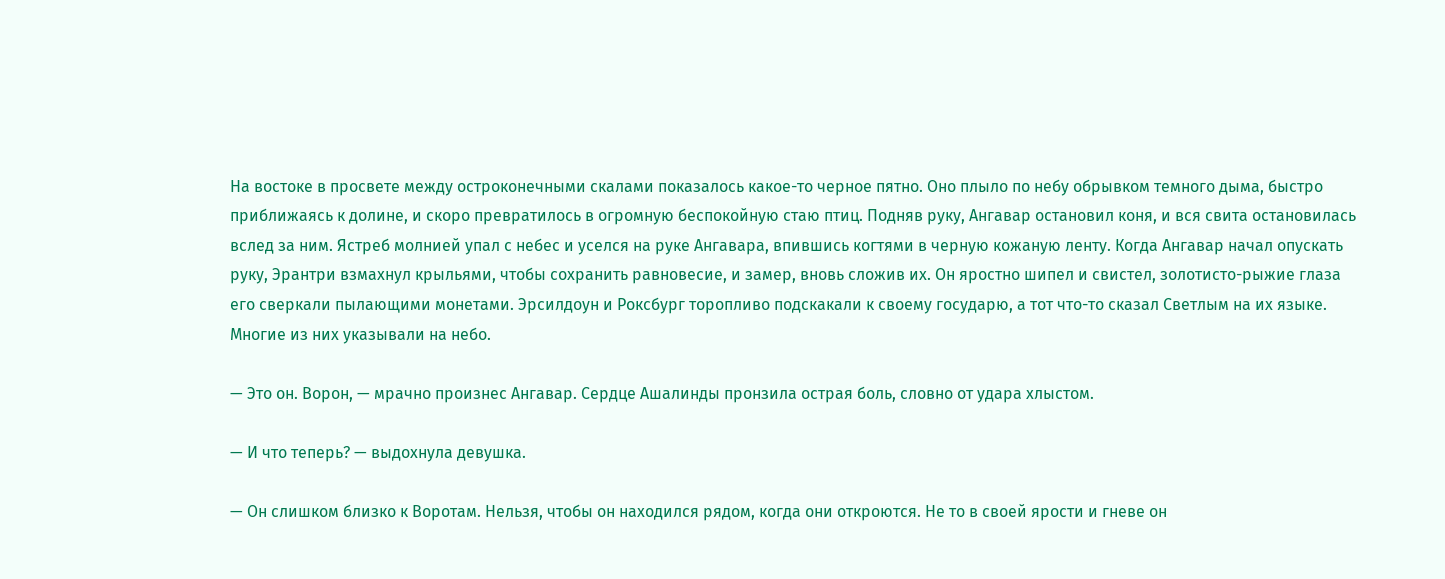На востоке в просвете между остроконечными скалами показалось какое-то черное пятно. Оно плыло по небу обрывком темного дыма, быстро приближаясь к долине, и скоро превратилось в огромную беспокойную стаю птиц. Подняв руку, Ангавар остановил коня, и вся свита остановилась вслед за ним. Ястреб молнией упал с небес и уселся на руке Ангавара, впившись когтями в черную кожаную ленту. Когда Ангавар начал опускать руку, Эрантри взмахнул крыльями, чтобы сохранить равновесие, и замер, вновь сложив их. Он яростно шипел и свистел, золотисто-рыжие глаза его сверкали пылающими монетами. Эрсилдоун и Роксбург торопливо подскакали к своему государю, а тот что-то сказал Светлым на их языке. Многие из них указывали на небо.

— Это он. Ворон, — мрачно произнес Ангавар. Сердце Ашалинды пронзила острая боль, словно от удара хлыстом.

— И что теперь? — выдохнула девушка.

— Он слишком близко к Воротам. Нельзя, чтобы он находился рядом, когда они откроются. Не то в своей ярости и гневе он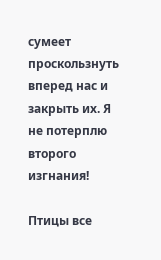сумеет проскользнуть вперед нас и закрыть их. Я не потерплю второго изгнания!

Птицы все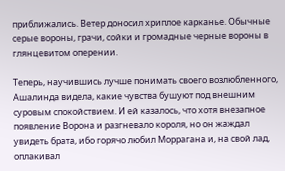приближались. Ветер доносил хриплое карканье. Обычные серые вороны, грачи, сойки и громадные черные вороны в глянцевитом оперении.

Теперь, научившись лучше понимать своего возлюбленного, Ашалинда видела, какие чувства бушуют под внешним суровым спокойствием. И ей казалось, что хотя внезапное появление Ворона и разгневало короля, но он жаждал увидеть брата, ибо горячо любил Моррагана и, на свой лад, оплакивал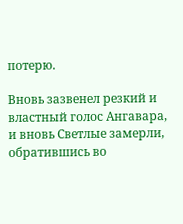потерю.

Вновь зазвенел резкий и властный голос Ангавара, и вновь Светлые замерли, обратившись во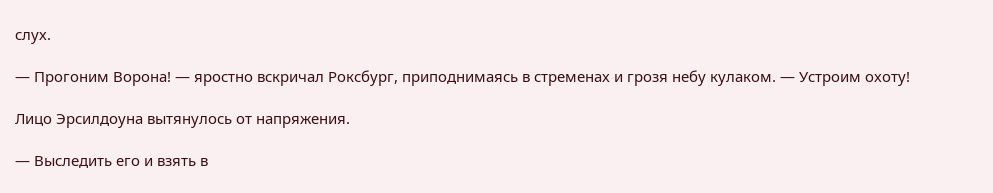слух.

— Прогоним Ворона! — яростно вскричал Роксбург, приподнимаясь в стременах и грозя небу кулаком. — Устроим охоту!

Лицо Эрсилдоуна вытянулось от напряжения.

— Выследить его и взять в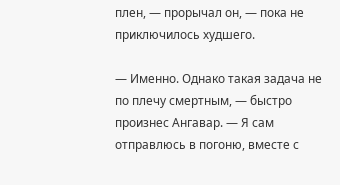плен, — прорычал он, — пока не приключилось худшего.

— Именно. Однако такая задача не по плечу смертным, — быстро произнес Ангавар. — Я сам отправлюсь в погоню, вместе с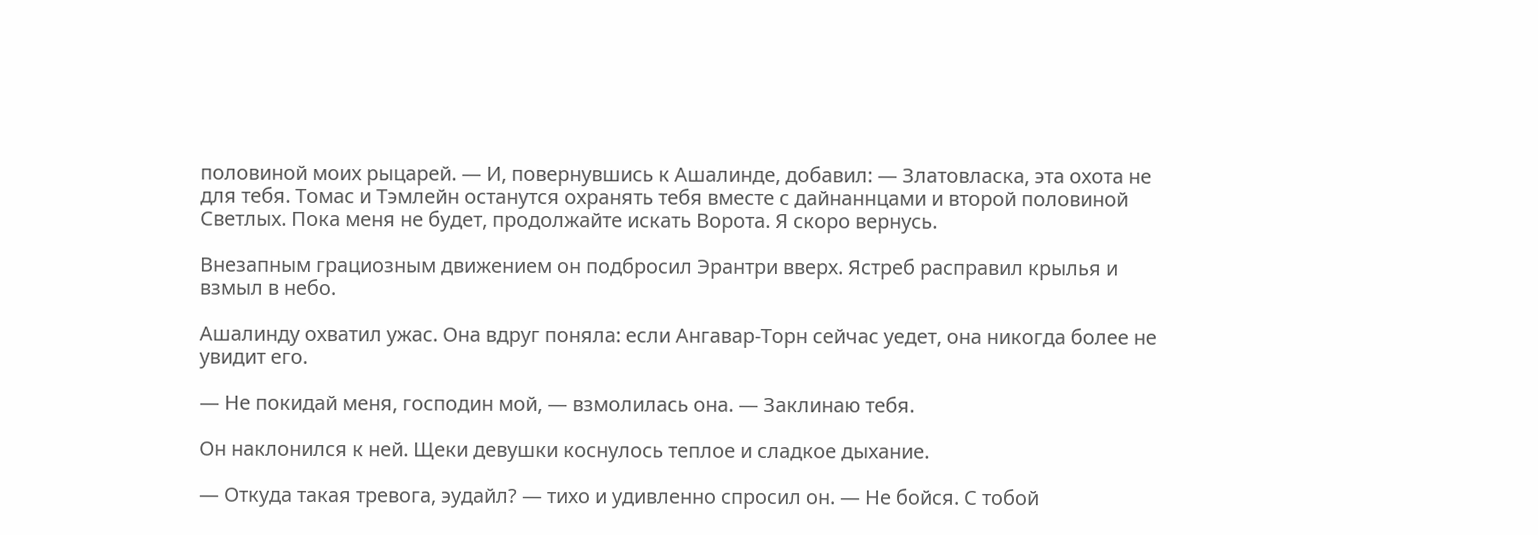половиной моих рыцарей. — И, повернувшись к Ашалинде, добавил: — Златовласка, эта охота не для тебя. Томас и Тэмлейн останутся охранять тебя вместе с дайнаннцами и второй половиной Светлых. Пока меня не будет, продолжайте искать Ворота. Я скоро вернусь.

Внезапным грациозным движением он подбросил Эрантри вверх. Ястреб расправил крылья и взмыл в небо.

Ашалинду охватил ужас. Она вдруг поняла: если Ангавар-Торн сейчас уедет, она никогда более не увидит его.

— Не покидай меня, господин мой, — взмолилась она. — Заклинаю тебя.

Он наклонился к ней. Щеки девушки коснулось теплое и сладкое дыхание.

— Откуда такая тревога, эудайл? — тихо и удивленно спросил он. — Не бойся. С тобой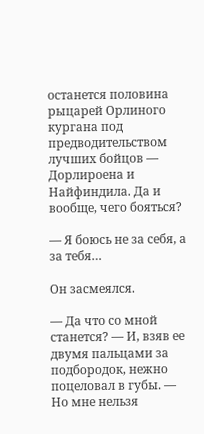останется половина рыцарей Орлиного кургана под предводительством лучших бойцов — Дорлироена и Найфиндила. Да и вообще, чего бояться?

— Я боюсь не за себя, а за тебя…

Он засмеялся.

— Да что со мной станется? — И, взяв ее двумя пальцами за подбородок, нежно поцеловал в губы. — Но мне нельзя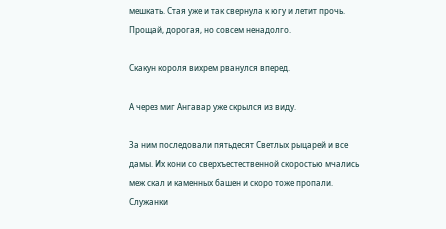мешкать. Стая уже и так свернула к югу и летит прочь. Прощай, дорогая, но совсем ненадолго.

Скакун короля вихрем рванулся вперед.

А через миг Ангавар уже скрылся из виду.

За ним последовали пятьдесят Светлых рыцарей и все дамы. Их кони со сверхъестественной скоростью мчались меж скал и каменных башен и скоро тоже пропали. Служанки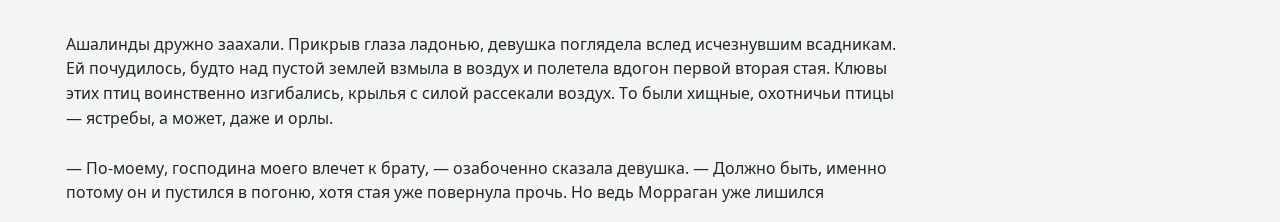Ашалинды дружно заахали. Прикрыв глаза ладонью, девушка поглядела вслед исчезнувшим всадникам. Ей почудилось, будто над пустой землей взмыла в воздух и полетела вдогон первой вторая стая. Клювы этих птиц воинственно изгибались, крылья с силой рассекали воздух. То были хищные, охотничьи птицы — ястребы, а может, даже и орлы.

— По-моему, господина моего влечет к брату, — озабоченно сказала девушка. — Должно быть, именно потому он и пустился в погоню, хотя стая уже повернула прочь. Но ведь Морраган уже лишился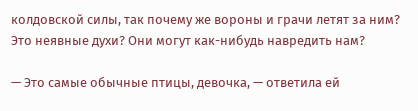колдовской силы, так почему же вороны и грачи летят за ним? Это неявные духи? Они могут как-нибудь навредить нам?

— Это самые обычные птицы, девочка, — ответила ей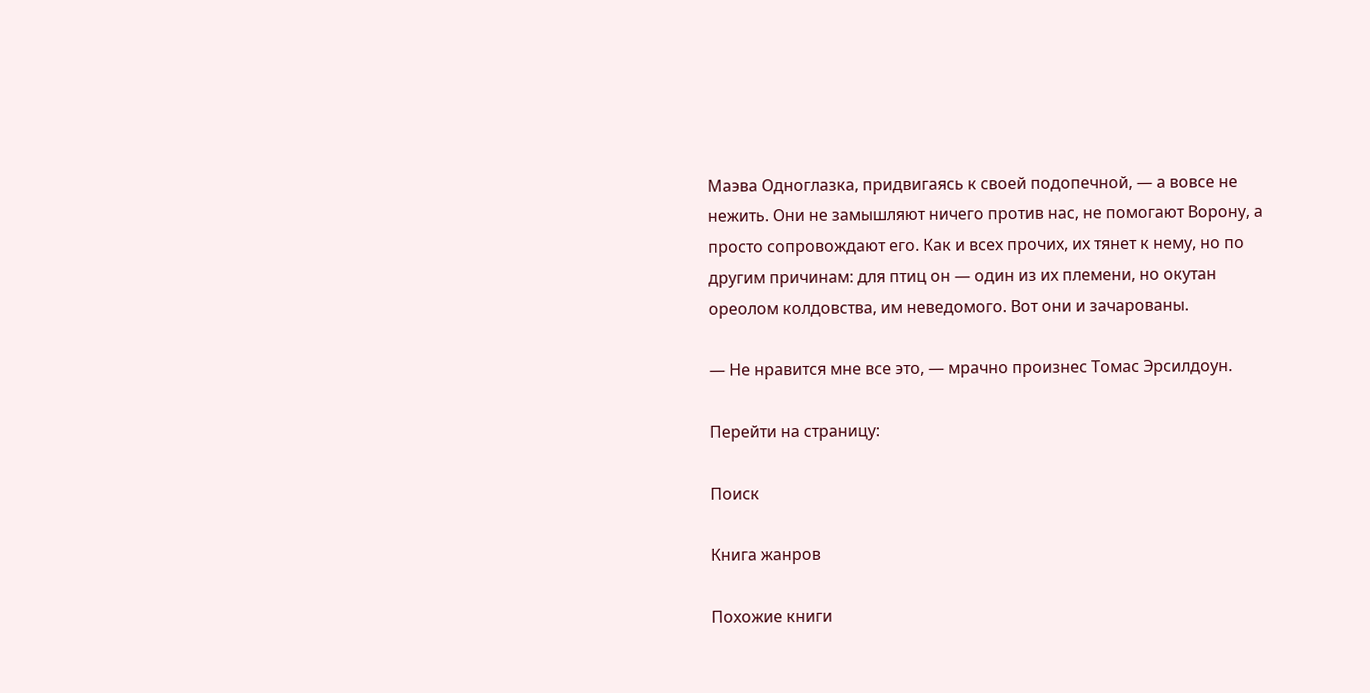Маэва Одноглазка, придвигаясь к своей подопечной, — а вовсе не нежить. Они не замышляют ничего против нас, не помогают Ворону, а просто сопровождают его. Как и всех прочих, их тянет к нему, но по другим причинам: для птиц он — один из их племени, но окутан ореолом колдовства, им неведомого. Вот они и зачарованы.

— Не нравится мне все это, — мрачно произнес Томас Эрсилдоун.

Перейти на страницу:

Поиск

Книга жанров

Похожие книги